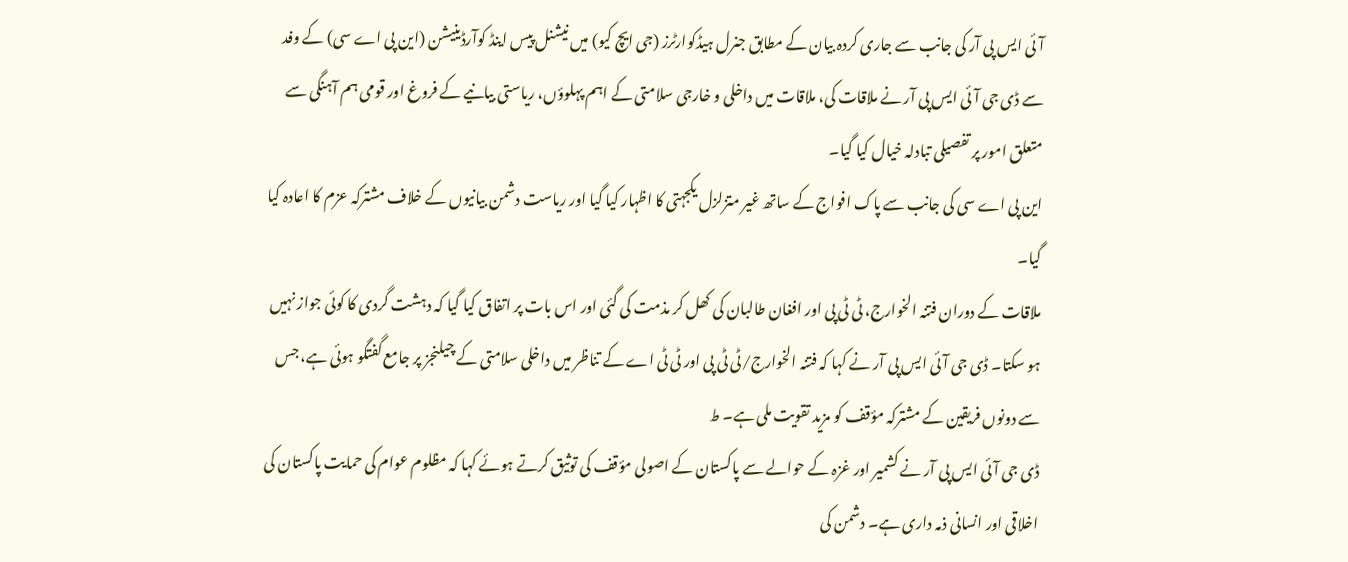آئی ایس پی آر کی جانب سے جاری کردہ بیان کے مطابق جنرل ہیڈکوارٹرز (جی ایچ کیو) میں نیشنل پیس اینڈ کوآرڈینیشن (این پی اے سی) کے وفد سے ڈی جی آئی ایس پی آر نے ملاقات کی، ملاقات میں داخلی و خارجی سلامتی کے اہم پہلوؤں، ریاستی بیانیے کے فروغ اور قومی ہم آہنگی سے متعلق امور پر تفصیلی تبادلہ خیال کیا گیا۔
این پی اے سی کی جانب سے پاک افواج کے ساتھ غیر متزلزل یکجہتی کا اظہار کیا گیا اور ریاست دشمن بیانیوں کے خلاف مشترکہ عزم کا اعادہ کیا گیا۔
ملاقات کے دوران فتنہ الخوارج، ٹی ٹی پی اور افغان طالبان کی کھل کر مذمت کی گئی اور اس بات پر اتفاق کیا گیا کہ دہشت گردی کا کوئی جواز نہیں ہو سکتا۔ ڈی جی آئی ایس پی آر نے کہا کہ فتنہ الخوارج/ٹی ٹی پی اور ٹی ٹی اے کے تناظر میں داخلی سلامتی کے چیلنجز پر جامع گفتگو ہوئی ہے، جس سے دونوں فریقین کے مشترکہ مؤقف کو مزید تقویت ملی ہے۔ ط
ڈی جی آئی ایس پی آر نے کشمیر اور غزہ کے حوالے سے پاکستان کے اصولی مؤقف کی توثیق کرتے ہوئے کہا کہ مظلوم عوام کی حمایت پاکستان کی اخلاقی اور انسانی ذمہ داری ہے۔ دشمن کی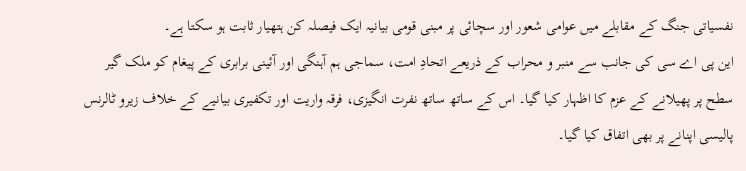نفسیاتی جنگ کے مقابلے میں عوامی شعور اور سچائی پر مبنی قومی بیانیہ ایک فیصلہ کن ہتھیار ثابت ہو سکتا ہے۔
این پی اے سی کی جانب سے منبر و محراب کے ذریعے اتحادِ امت، سماجی ہم آہنگی اور آئینی برابری کے پیغام کو ملک گیر سطح پر پھیلانے کے عزم کا اظہار کیا گیا۔ اس کے ساتھ ساتھ نفرت انگیزی، فرقہ واریت اور تکفیری بیانیے کے خلاف زیرو ٹالرنس پالیسی اپنانے پر بھی اتفاق کیا گیا۔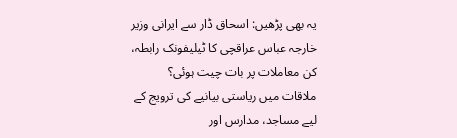یہ بھی پڑھیں: اسحاق ڈار سے ایرانی وزیر خارجہ عباس عراقچی کا ٹیلیفونک رابطہ، کن معاملات پر بات چیت ہوئی؟
ملاقات میں ریاستی بیانیے کی ترویج کے لیے مساجد، مدارس اور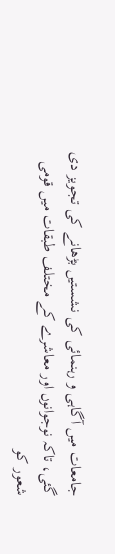جامعات میں آگاہی و رہنمائی کی نشستیں بڑھانے کی تجویز دی گئی، تاکہ نوجوانوں اور معاشرے کے مختلف طبقات میں قومی شعور کو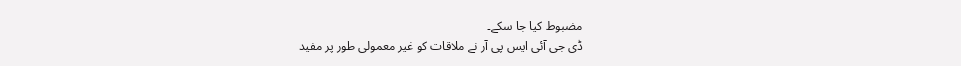مضبوط کیا جا سکے۔
ڈی جی آئی ایس پی آر نے ملاقات کو غیر معمولی طور پر مفید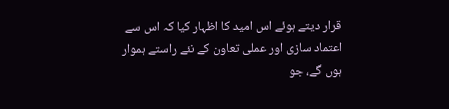قرار دیتے ہوئے اس امید کا اظہار کیا کہ اس سے اعتماد سازی اور عملی تعاون کے نئے راستے ہموار ہوں گے، جو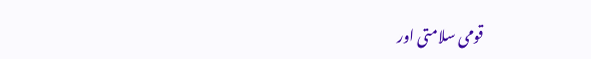قومی سلامتی اور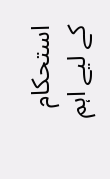استحکام کے لیے اہم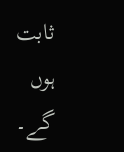ثابت ہوں گے۔